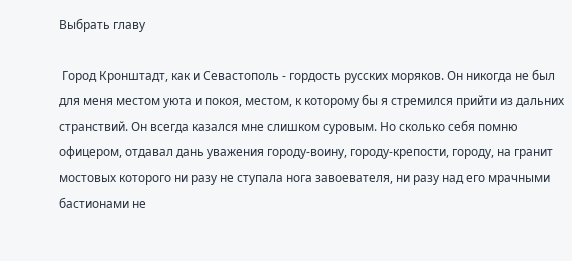Выбрать главу

 Город Кронштадт, как и Севастополь - гордость русских моряков. Он никогда не был для меня местом уюта и покоя, местом, к которому бы я стремился прийти из дальних странствий. Он всегда казался мне слишком суровым. Но сколько себя помню офицером, отдавал дань уважения городу-воину, городу-крепости, городу, на гранит мостовых которого ни разу не ступала нога завоевателя, ни разу над его мрачными бастионами не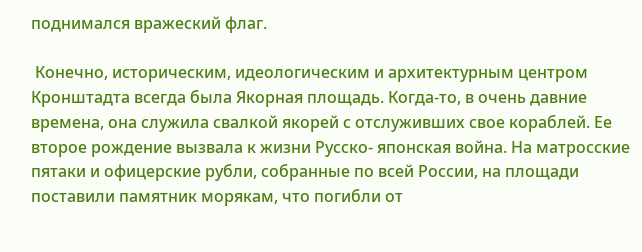поднимался вражеский флаг.

 Конечно, историческим, идеологическим и архитектурным центром Кронштадта всегда была Якорная площадь. Когда-то, в очень давние времена, она служила свалкой якорей с отслуживших свое кораблей. Ее второе рождение вызвала к жизни Русско- японская война. На матросские пятаки и офицерские рубли, собранные по всей России, на площади поставили памятник морякам, что погибли от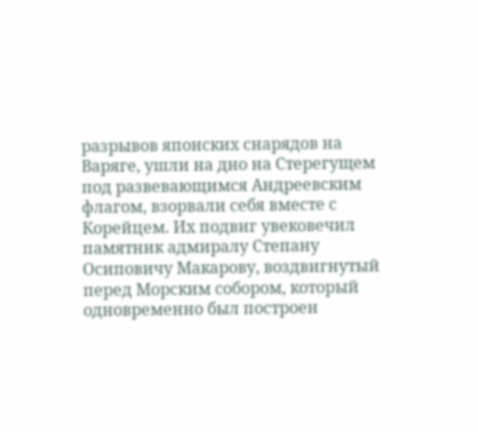разрывов японских снарядов на Варяге, ушли на дно на Стерегущем под развевающимся Андреевским флагом, взорвали себя вместе с Корейцем. Их подвиг увековечил памятник адмиралу Степану Осиповичу Макарову, воздвигнутый перед Морским собором, который одновременно был построен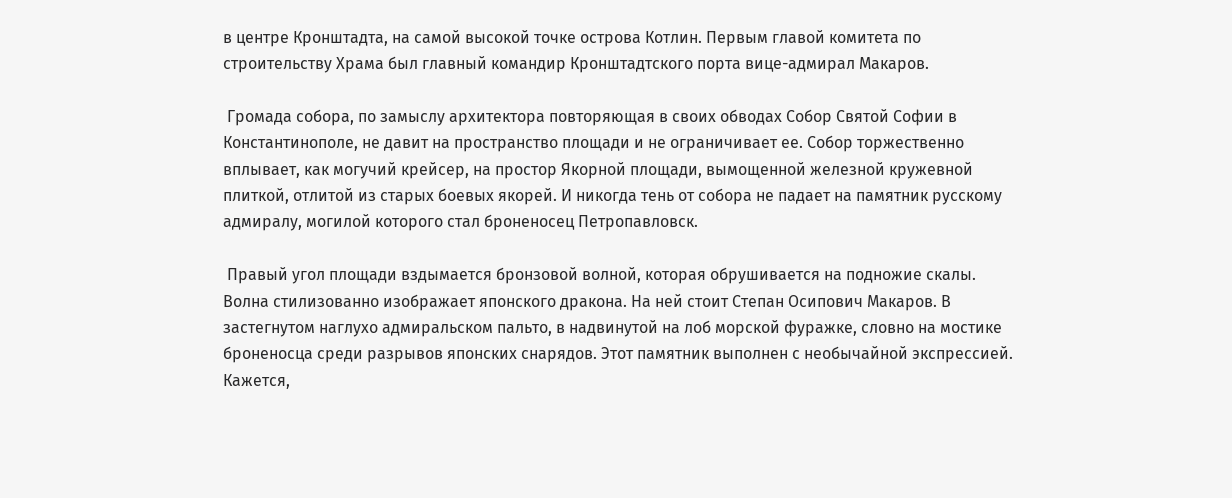в центре Кронштадта, на самой высокой точке острова Котлин. Первым главой комитета по строительству Храма был главный командир Кронштадтского порта вице-адмирал Макаров.

 Громада собора, по замыслу архитектора повторяющая в своих обводах Собор Святой Софии в Константинополе, не давит на пространство площади и не ограничивает ее. Собор торжественно вплывает, как могучий крейсер, на простор Якорной площади, вымощенной железной кружевной плиткой, отлитой из старых боевых якорей. И никогда тень от собора не падает на памятник русскому адмиралу, могилой которого стал броненосец Петропавловск.

 Правый угол площади вздымается бронзовой волной, которая обрушивается на подножие скалы. Волна стилизованно изображает японского дракона. На ней стоит Степан Осипович Макаров. В застегнутом наглухо адмиральском пальто, в надвинутой на лоб морской фуражке, словно на мостике броненосца среди разрывов японских снарядов. Этот памятник выполнен с необычайной экспрессией. Кажется,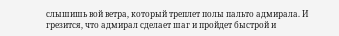слышишь вой ветра, который треплет полы пальто адмирала. И грезится, что адмирал сделает шаг и пройдет быстрой и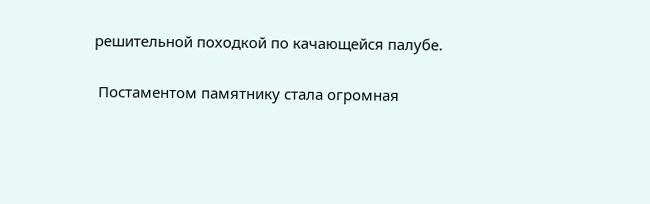решительной походкой по качающейся палубе.

 Постаментом памятнику стала огромная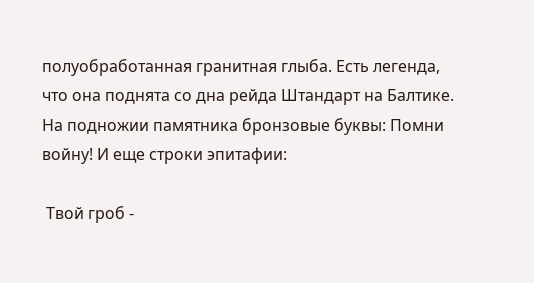полуобработанная гранитная глыба. Есть легенда, что она поднята со дна рейда Штандарт на Балтике. На подножии памятника бронзовые буквы: Помни войну! И еще строки эпитафии:

 Твой гроб -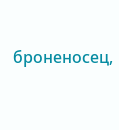броненосец,